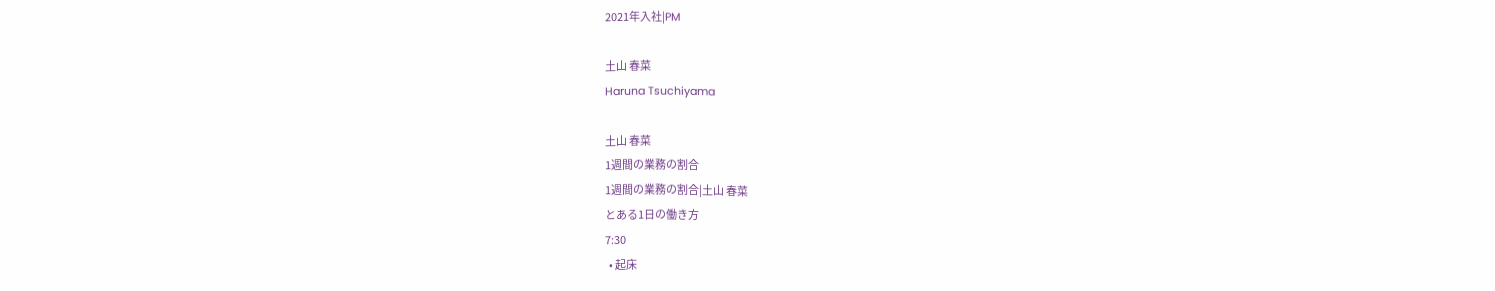2021年入社|PM

土山 春菜
Haruna Tsuchiyama

土山 春菜
1週間の業務の割合
1週間の業務の割合|土山 春菜
とある1日の働き方
7:30
  • 起床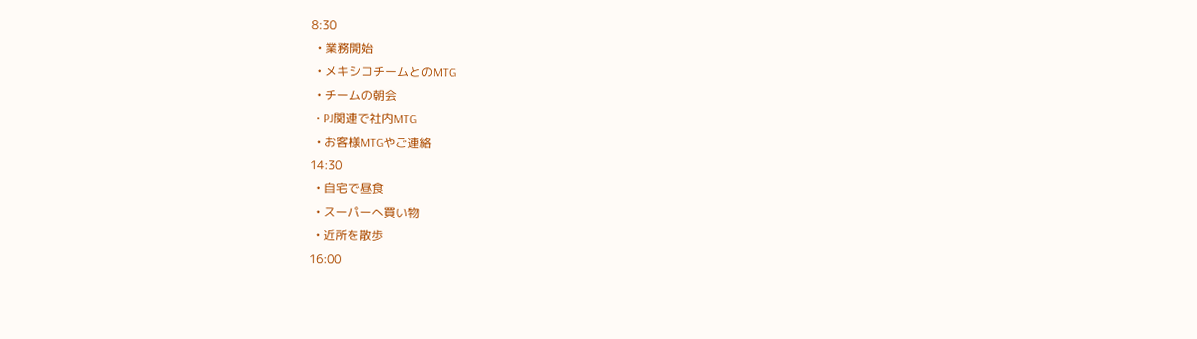8:30
  • 業務開始
  • メキシコチームとのMTG
  • チームの朝会
  • PJ関連で社内MTG
  • お客様MTGやご連絡
14:30
  • 自宅で昼食
  • スーパーへ買い物
  • 近所を散歩
16:00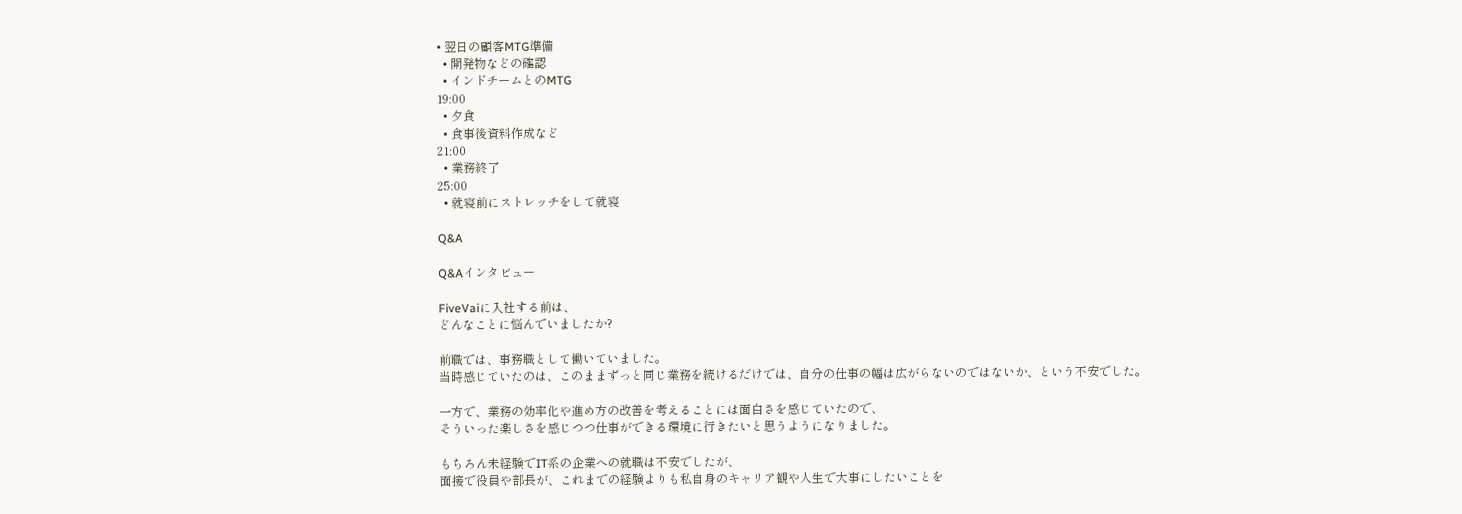• 翌日の顧客MTG準備
  • 開発物などの確認
  • インドチームとのMTG
19:00
  • 夕食
  • 食事後資料作成など
21:00
  • 業務終了
25:00
  • 就寝前にストレッチをして就寝

Q&A

Q&Aインタビュー

FiveVaiに入社する前は、
どんなことに悩んでいましたか?

前職では、事務職として働いていました。
当時感じていたのは、このままずっと同じ業務を続けるだけでは、自分の仕事の幅は広がらないのではないか、という不安でした。

一方で、業務の効率化や進め方の改善を考えることには面白さを感じていたので、
そういった楽しさを感じつつ仕事ができる環境に行きたいと思うようになりました。

もちろん未経験でIT系の企業への就職は不安でしたが、
面接で役員や部長が、これまでの経験よりも私自身のキャリア観や人生で大事にしたいことを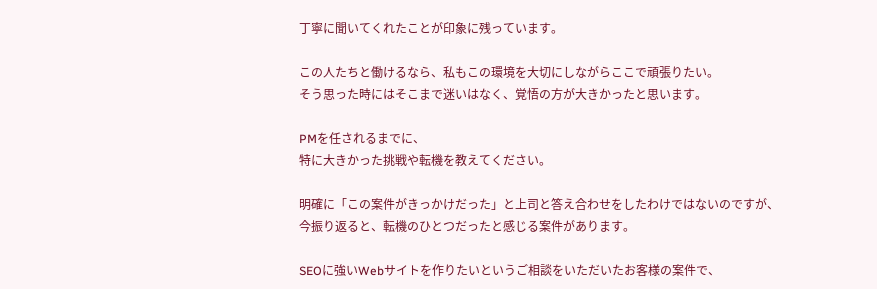丁寧に聞いてくれたことが印象に残っています。

この人たちと働けるなら、私もこの環境を大切にしながらここで頑張りたい。
そう思った時にはそこまで迷いはなく、覚悟の方が大きかったと思います。

PMを任されるまでに、
特に大きかった挑戦や転機を教えてください。

明確に「この案件がきっかけだった」と上司と答え合わせをしたわけではないのですが、
今振り返ると、転機のひとつだったと感じる案件があります。

SEOに強いWebサイトを作りたいというご相談をいただいたお客様の案件で、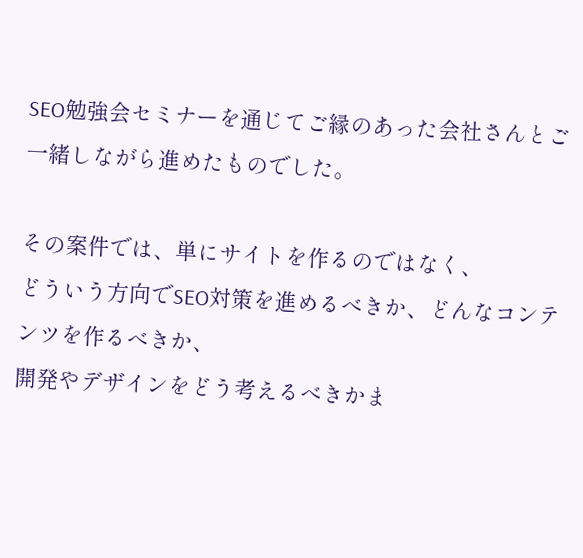SEO勉強会セミナーを通じてご縁のあった会社さんとご一緒しながら進めたものでした。

その案件では、単にサイトを作るのではなく、
どういう方向でSEO対策を進めるべきか、どんなコンテンツを作るべきか、
開発やデザインをどう考えるべきかま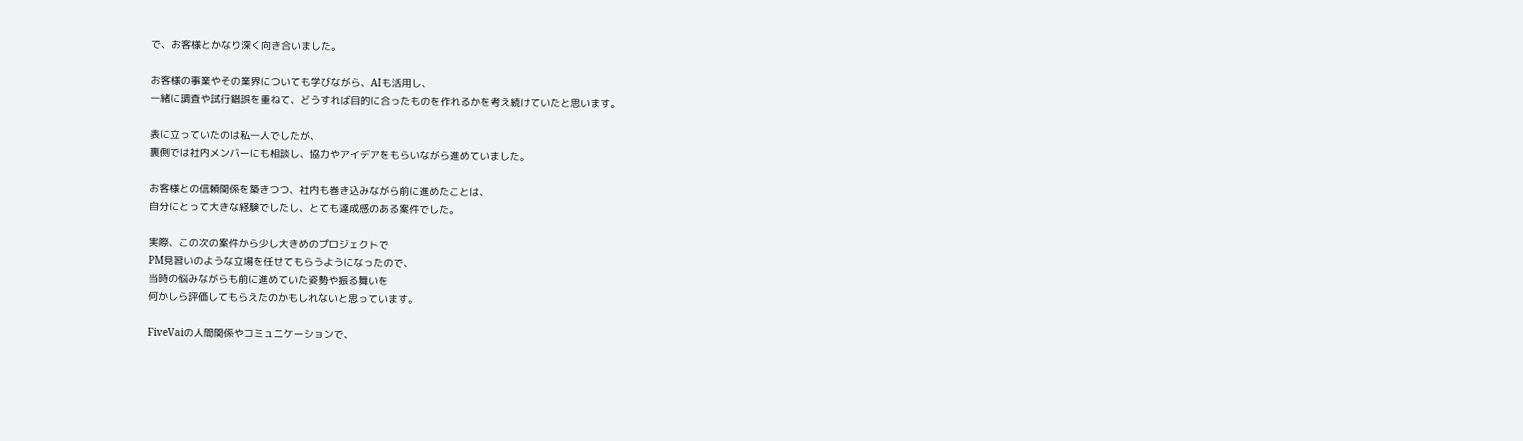で、お客様とかなり深く向き合いました。

お客様の事業やその業界についても学びながら、AIも活用し、
一緒に調査や試行錯誤を重ねて、どうすれば目的に合ったものを作れるかを考え続けていたと思います。

表に立っていたのは私一人でしたが、
裏側では社内メンバーにも相談し、協力やアイデアをもらいながら進めていました。

お客様との信頼関係を築きつつ、社内も巻き込みながら前に進めたことは、
自分にとって大きな経験でしたし、とても達成感のある案件でした。

実際、この次の案件から少し大きめのプロジェクトで
PM見習いのような立場を任せてもらうようになったので、
当時の悩みながらも前に進めていた姿勢や振る舞いを
何かしら評価してもらえたのかもしれないと思っています。

FiveVaiの人間関係やコミュニケーションで、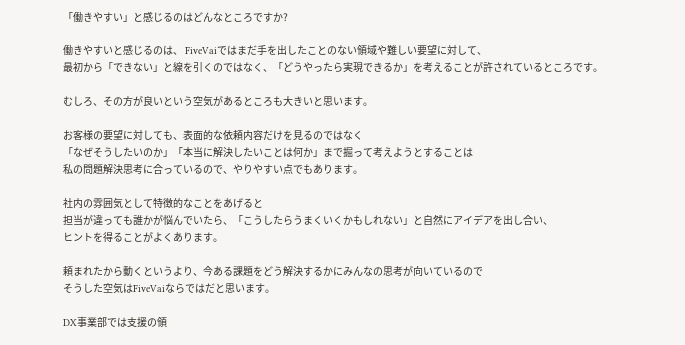「働きやすい」と感じるのはどんなところですか?

働きやすいと感じるのは、 FiveVaiではまだ手を出したことのない領域や難しい要望に対して、
最初から「できない」と線を引くのではなく、「どうやったら実現できるか」を考えることが許されているところです。

むしろ、その方が良いという空気があるところも大きいと思います。

お客様の要望に対しても、表面的な依頼内容だけを見るのではなく
「なぜそうしたいのか」「本当に解決したいことは何か」まで掘って考えようとすることは
私の問題解決思考に合っているので、やりやすい点でもあります。

社内の雰囲気として特徴的なことをあげると
担当が違っても誰かが悩んでいたら、「こうしたらうまくいくかもしれない」と自然にアイデアを出し合い、
ヒントを得ることがよくあります。

頼まれたから動くというより、今ある課題をどう解決するかにみんなの思考が向いているので
そうした空気はFiveVaiならではだと思います。

DX事業部では支援の領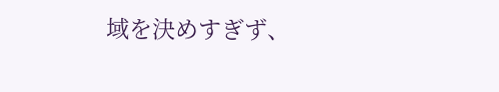域を決めすぎず、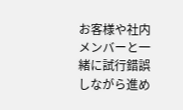お客様や社内メンバーと一緒に試行錯誤しながら進め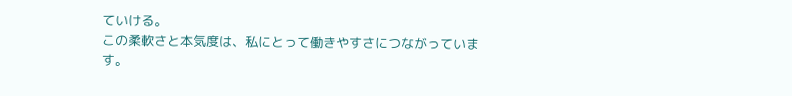ていける。
この柔軟さと本気度は、私にとって働きやすさにつながっています。